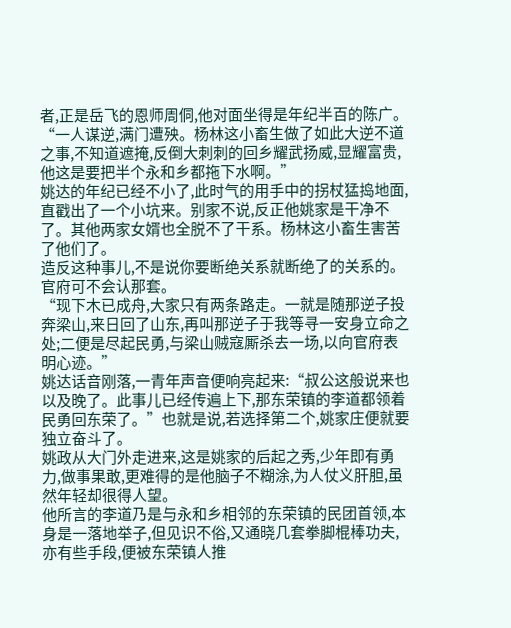者,正是岳飞的恩师周侗,他对面坐得是年纪半百的陈广。
“一人谋逆,满门遭殃。杨林这小畜生做了如此大逆不道之事,不知道遮掩,反倒大刺刺的回乡耀武扬威,显耀富贵,他这是要把半个永和乡都拖下水啊。”
姚达的年纪已经不小了,此时气的用手中的拐杖猛捣地面,直戳出了一个小坑来。别家不说,反正他姚家是干净不了。其他两家女婿也全脱不了干系。杨林这小畜生害苦了他们了。
造反这种事儿,不是说你要断绝关系就断绝了的关系的。官府可不会认那套。
“现下木已成舟,大家只有两条路走。一就是随那逆子投奔梁山,来日回了山东,再叫那逆子于我等寻一安身立命之处;二便是尽起民勇,与梁山贼寇厮杀去一场,以向官府表明心迹。”
姚达话音刚落,一青年声音便响亮起来:“叔公这般说来也以及晚了。此事儿已经传遍上下,那东荣镇的李道都领着民勇回东荣了。”也就是说,若选择第二个,姚家庄便就要独立奋斗了。
姚政从大门外走进来,这是姚家的后起之秀,少年即有勇力,做事果敢,更难得的是他脑子不糊涂,为人仗义肝胆,虽然年轻却很得人望。
他所言的李道乃是与永和乡相邻的东荣镇的民团首领,本身是一落地举子,但见识不俗,又通晓几套拳脚棍棒功夫,亦有些手段,便被东荣镇人推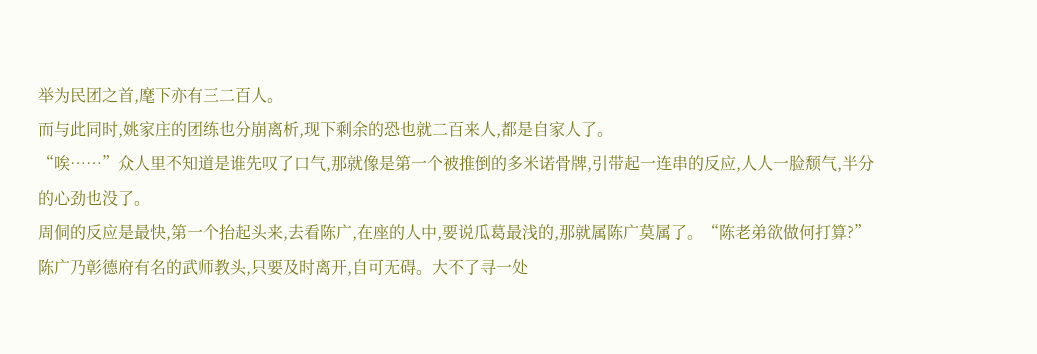举为民团之首,麾下亦有三二百人。
而与此同时,姚家庄的团练也分崩离析,现下剩余的恐也就二百来人,都是自家人了。
“唉……”众人里不知道是谁先叹了口气,那就像是第一个被推倒的多米诺骨牌,引带起一连串的反应,人人一脸颓气,半分的心劲也没了。
周侗的反应是最快,第一个抬起头来,去看陈广,在座的人中,要说瓜葛最浅的,那就属陈广莫属了。“陈老弟欲做何打算?”
陈广乃彰德府有名的武师教头,只要及时离开,自可无碍。大不了寻一处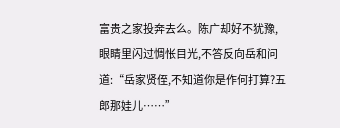富贵之家投奔去么。陈广却好不犹豫,眼睛里闪过惆怅目光,不答反向岳和问道:“岳家贤侄,不知道你是作何打算?五郎那娃儿……”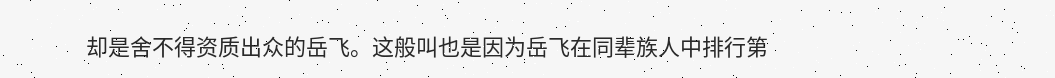却是舍不得资质出众的岳飞。这般叫也是因为岳飞在同辈族人中排行第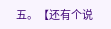五。【还有个说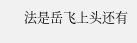法是岳飞上头还有